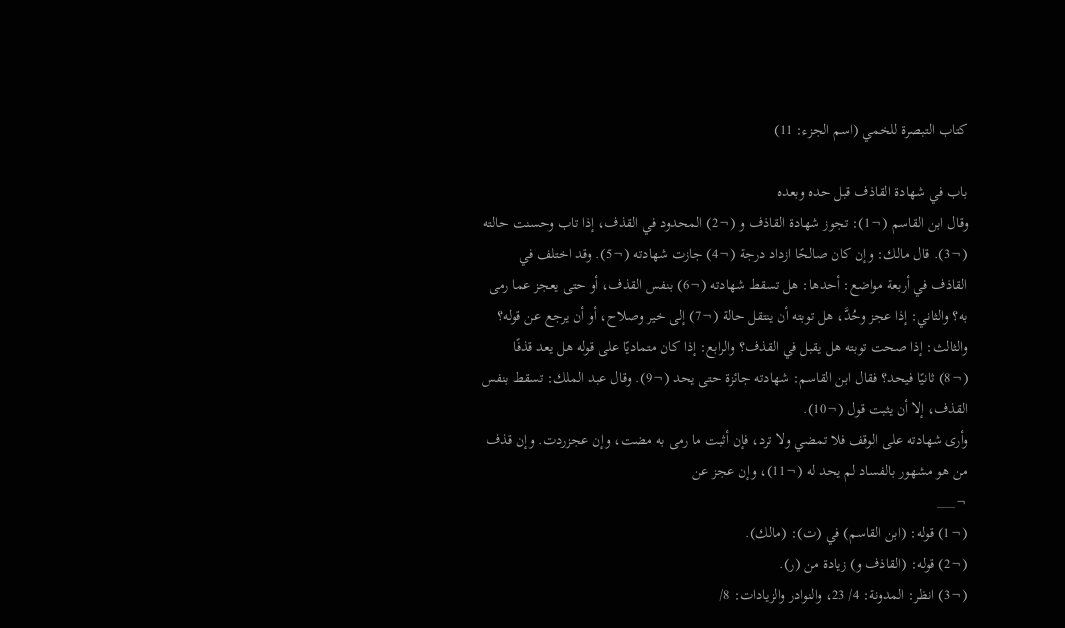كتاب التبصرة للخمي (اسم الجزء: 11)

باب في شهادة القاذف قبل حده وبعده
وقال ابن القاسم (¬1): تجوز شهادة القاذف و (¬2) المحدود في القذف، إذا تاب وحسنت حالته (¬3). قال مالك: وإن كان صالحًا ازداد درجة (¬4) جازت شهادته (¬5). وقد اختلف في القاذف في أربعة مواضع: أحدها: هل تسقط شهادته (¬6) بنفس القذف، أو حتى يعجز عما رمى به؟ والثاني: إذا عجز وحُدَّ، هل توبته أن ينتقل حالة (¬7) إلى خير وصلاح، أو أن يرجع عن قوله؟ والثالث: إذا صحت توبته هل يقبل في القذف؟ والرابع: إذا كان متماديًا على قوله هل يعد قذفًا (¬8) ثانيًا فيحد؟ فقال ابن القاسم: شهادته جائزة حتى يحد (¬9). وقال عبد الملك: تسقط بنفس القذف، إلا أن يثبت قول (¬10).
وأرى شهادته على الوقف فلا تمضي ولا ترد، فإن أثبت ما رمى به مضت، وإن عجزردت. وإن قذف من هو مشهور بالفساد لم يحد له (¬11)، وإن عجز عن
¬___
(¬1) قوله: (ابن القاسم) في (ت): (مالك).
(¬2) قوله: (القاذف و) زيادة من (ر).
(¬3) انظر: المدونة: 4/ 23، والنوادر والزيادات: 8/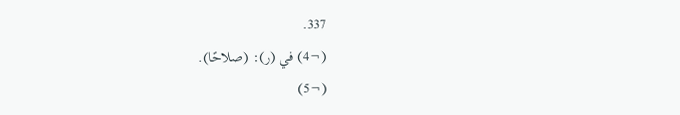337.
(¬4) في (ر): (صلاحًا).
(¬5)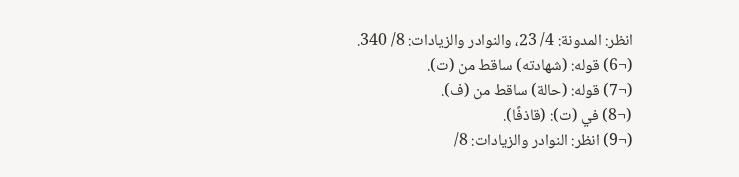انظر: المدونة: 4/ 23، والنوادر والزيادات: 8/ 340.
(¬6) قوله: (شهادته) ساقط من (ت).
(¬7) قوله: (حالة) ساقط من (ف).
(¬8) في (ت): (قاذفًا).
(¬9) انظر: النوادر والزيادات: 8/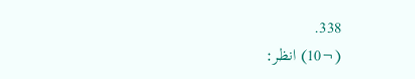338.
(¬10) انظر: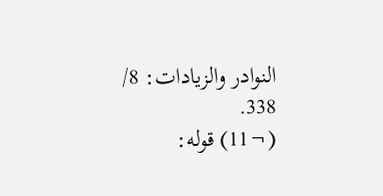النوادر والزيادات: 8/ 338.
(¬11) قوله: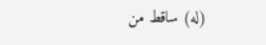(له) ساقط من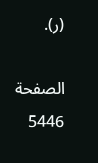(ر).

الصفحة 5446